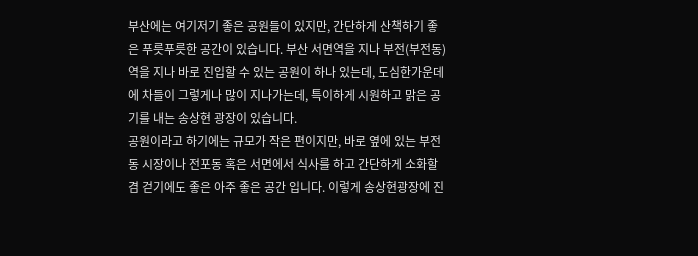부산에는 여기저기 좋은 공원들이 있지만, 간단하게 산책하기 좋은 푸릇푸릇한 공간이 있습니다. 부산 서면역을 지나 부전(부전동)역을 지나 바로 진입할 수 있는 공원이 하나 있는데, 도심한가운데에 차들이 그렇게나 많이 지나가는데, 특이하게 시원하고 맑은 공기를 내는 송상현 광장이 있습니다.
공원이라고 하기에는 규모가 작은 편이지만, 바로 옆에 있는 부전동 시장이나 전포동 혹은 서면에서 식사를 하고 간단하게 소화할 겸 걷기에도 좋은 아주 좋은 공간 입니다. 이렇게 송상현광장에 진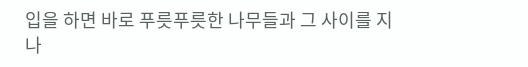입을 하면 바로 푸릇푸릇한 나무들과 그 사이를 지나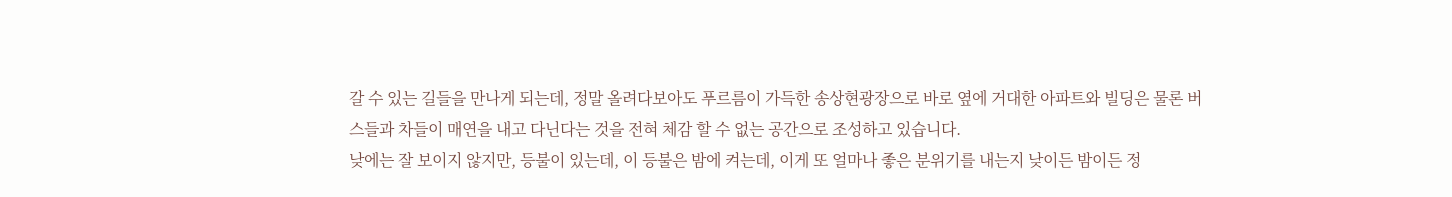갈 수 있는 길들을 만나게 되는데, 정말 올려다보아도 푸르름이 가득한 송상현광장으로 바로 옆에 거대한 아파트와 빌딩은 물론 버스들과 차들이 매연을 내고 다닌다는 것을 전혀 체감 할 수 없는 공간으로 조성하고 있습니다.
낮에는 잘 보이지 않지만, 등불이 있는데, 이 등불은 밤에 켜는데, 이게 또 얼마나 좋은 분위기를 내는지 낮이든 밤이든 정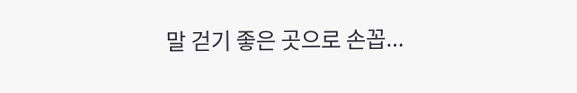말 걷기 좋은 곳으로 손꼽...